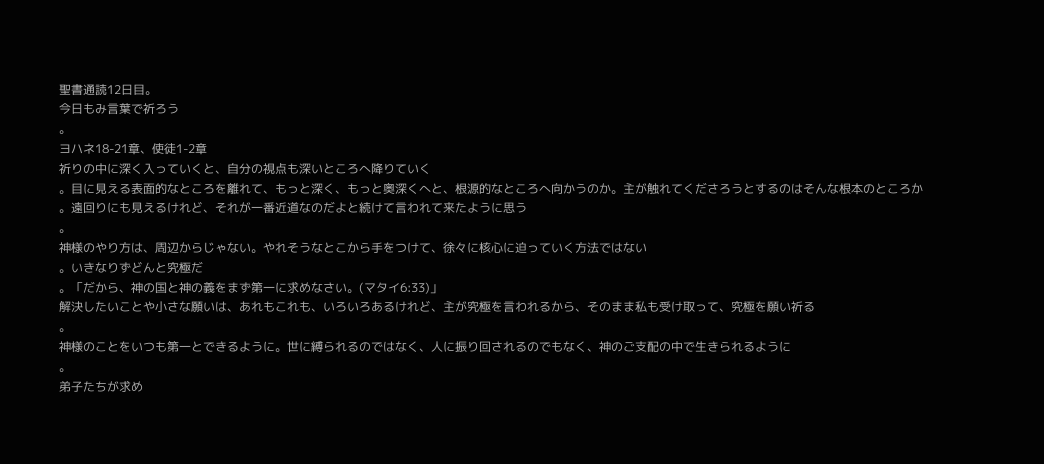聖書通読12日目。
今日もみ言葉で祈ろう
。
ヨハネ18-21章、使徒1-2章
祈りの中に深く入っていくと、自分の視点も深いところへ降りていく
。目に見える表面的なところを離れて、もっと深く、もっと奥深くへと、根源的なところへ向かうのか。主が触れてくださろうとするのはそんな根本のところか
。遠回りにも見えるけれど、それが一番近道なのだよと続けて言われて来たように思う
。
神様のやり方は、周辺からじゃない。やれそうなとこから手をつけて、徐々に核心に迫っていく方法ではない
。いきなりずどんと究極だ
。「だから、神の国と神の義をまず第一に求めなさい。(マタイ6:33)」
解決したいことや小さな願いは、あれもこれも、いろいろあるけれど、主が究極を言われるから、そのまま私も受け取って、究極を願い祈る
。
神様のことをいつも第一とできるように。世に縛られるのではなく、人に振り回されるのでもなく、神のご支配の中で生きられるように
。
弟子たちが求め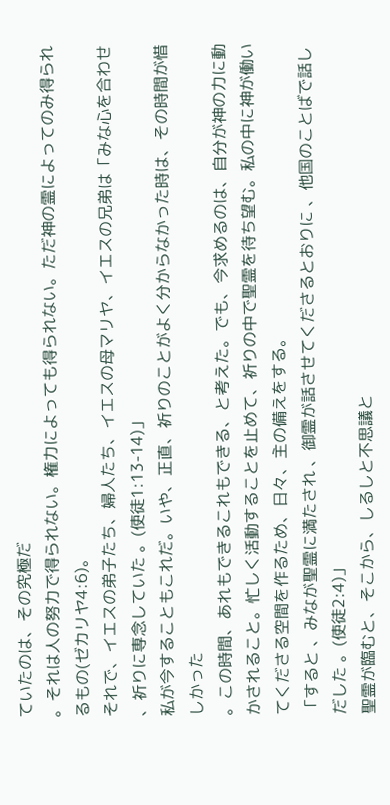ていたのは、その究極だ
。それは人の努力で得られない。権力によっても得られない。ただ神の霊によってのみ得られるもの(ゼカリヤ4:6)。
それで、イエスの弟子たち、婦人たち、イエスの母マリヤ、イエスの兄弟は「みな心を合わせ 、祈りに専念していた 。(使徒1:13-14)」
私が今することもこれだ。いや、正直、祈りのことがよく分からなかった時は、その時間が惜しかった
。この時間、あれもできるこれもできる、と考えた。でも、今求めるのは、自分が神の力に動かされること。忙しく活動することを止めて、祈りの中で聖霊を待ち望む。私の中に神が働いてくださる空間を作るため、日々、主の備えをする。
「すると 、みなが聖霊に満たされ 、御霊が話させてくださるとおりに 、他国のことばで話しだした 。(使徒2:4)」
聖霊が臨むと、そこから、しるしと不思議と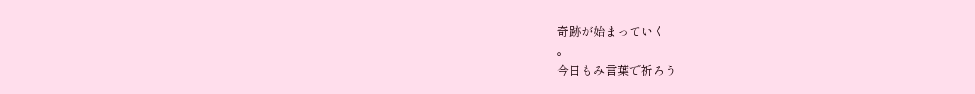奇跡が始まっていく
。
今日もみ言葉で祈ろう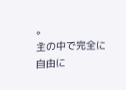。
主の中で完全に自由に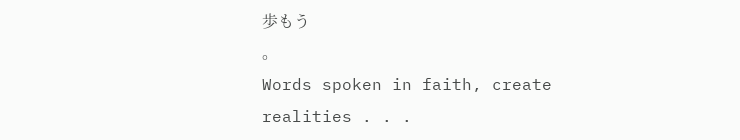歩もう
。
Words spoken in faith, create realities . . .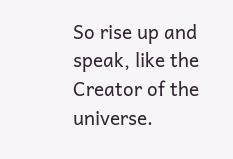So rise up and speak, like the Creator of the universe.